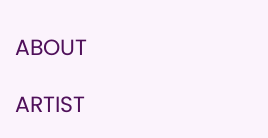ABOUT

ARTIST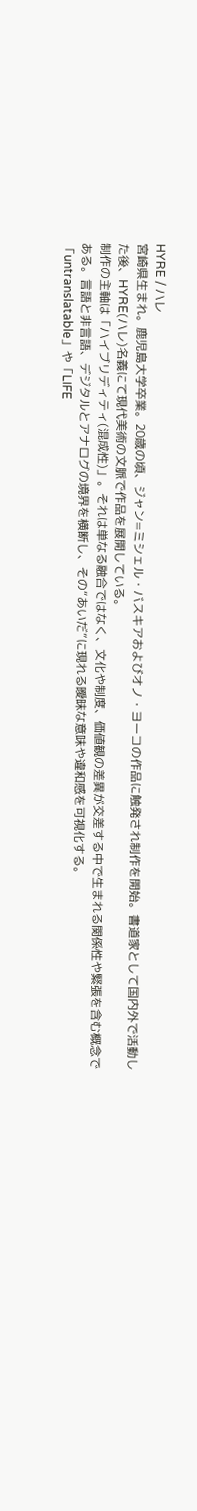HYRE / ハレ
宮崎県生まれ。鹿児島大学卒業。20歳の頃、ジャン=ミシェル・バスキアおよびオノ・ヨーコの作品に触発され制作を開始。書道家として国内外で活動した後、HYRE(ハレ)名義にて現代美術の文脈で作品を展開している。
制作の主軸は「ハイブリディティ(混成性)」。それは単なる融合ではなく、文化や制度、価値観の差異が交差する中で生まれる関係性や緊張を含む概念である。言語と非言語、デジタルとアナログの境界を横断し、その“あいだ”に現れる曖昧な意味や違和感を可視化する。
「untranslatable」や「LIFE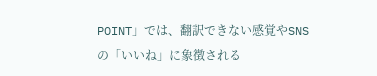POINT」では、翻訳できない感覚やSNSの「いいね」に象徴される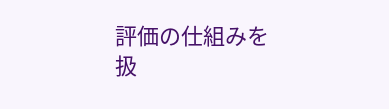評価の仕組みを扱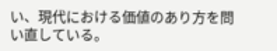い、現代における価値のあり方を問い直している。